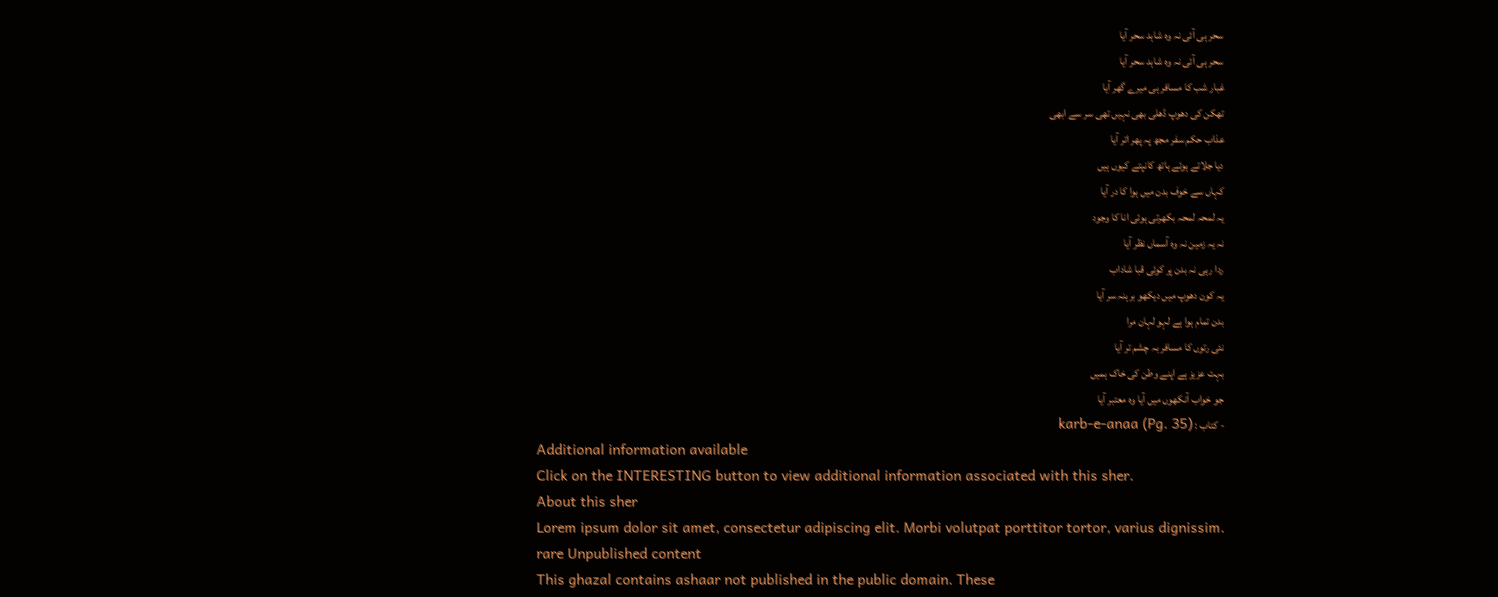سحر ہی آئی نہ وہ شاہد سحر آیا
سحر ہی آئی نہ وہ شاہد سحر آیا
غبار شب کا مسافر ہی میرے گھر آیا
تھکن کی دھوپ ڈھلی بھی نہیں تھی سر سے ابھی
عذاب حکم سفر مجھ پہ پھر اتر آیا
دیا جلاتے ہوئے ہاتھ کانپتے کیوں ہیں
کہاں سے خوف بدن میں ہوا کا در آیا
یہ لمحہ لمحہ بکھرتی ہوئی انا کا وجود
نہ یہ زمین نہ وہ آسماں نظر آیا
ردا رہی نہ بدن پر کوئی قبا شاداب
یہ کون دھوپ میں دیکھو برہنہ سر آیا
بدن تمام ہوا ہے لہو لہان مرا
نئی رتوں کا مسافر بہ چشم تر آیا
بہت عزیز ہے اپنے وطن کی خاک ہمیں
جو خواب آنکھوں میں آیا وہ معتبر آیا
- کتاب : karb-e-anaa (Pg. 35)
Additional information available
Click on the INTERESTING button to view additional information associated with this sher.
About this sher
Lorem ipsum dolor sit amet, consectetur adipiscing elit. Morbi volutpat porttitor tortor, varius dignissim.
rare Unpublished content
This ghazal contains ashaar not published in the public domain. These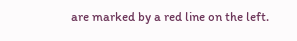are marked by a red line on the left.